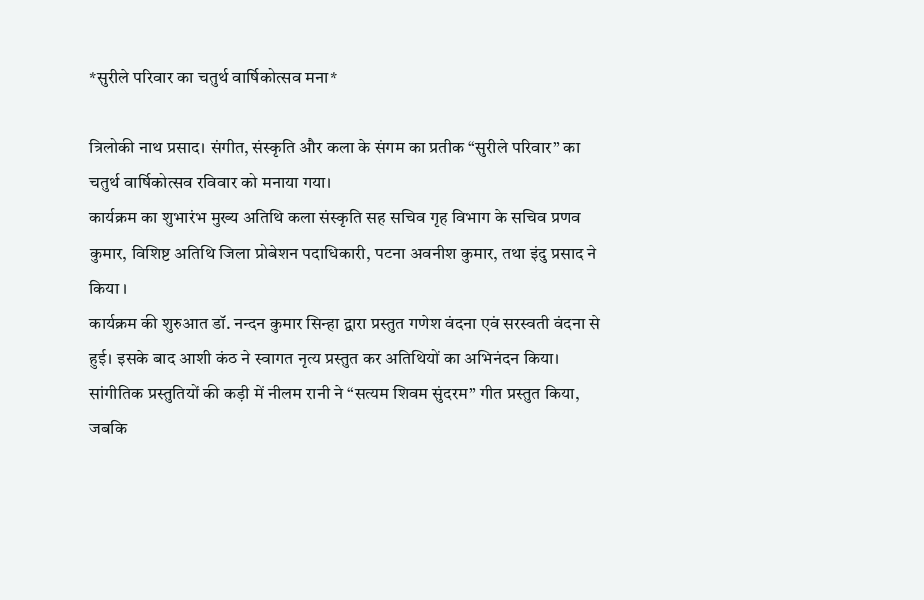*सुरीले परिवार का चतुर्थ वार्षिकोत्सव मना*

त्रिलोकी नाथ प्रसाद। संगीत, संस्कृति और कला के संगम का प्रतीक “सुरीले परिवार” का चतुर्थ वार्षिकोत्सव रविवार को मनाया गया।
कार्यक्रम का शुभारंभ मुख्य अतिथि कला संस्कृति सह सचिव गृह विभाग के सचिव प्रणव कुमार, विशिष्ट अतिथि जिला प्रोबेशन पदाधिकारी, पटना अवनीश कुमार, तथा इंदु प्रसाद ने किया ।
कार्यक्रम की शुरुआत डॉ. नन्दन कुमार सिन्हा द्वारा प्रस्तुत गणेश वंदना एवं सरस्वती वंदना से हुई। इसके बाद आशी कंठ ने स्वागत नृत्य प्रस्तुत कर अतिथियों का अभिनंदन किया। सांगीतिक प्रस्तुतियों की कड़ी में नीलम रानी ने “सत्यम शिवम सुंदरम” गीत प्रस्तुत किया, जबकि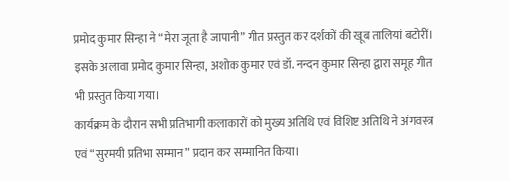प्रमोद कुमार सिन्हा ने “मेरा जूता है जापानी” गीत प्रस्तुत कर दर्शकों की खूब तालियां बटोरीं। इसके अलावा प्रमोद कुमार सिन्हा, अशोक कुमार एवं डॉ. नन्दन कुमार सिन्हा द्वारा समूह गीत भी प्रस्तुत किया गया।
कार्यक्रम के दौरान सभी प्रतिभागी कलाकारों को मुख्य अतिथि एवं विशिष्ट अतिथि ने अंगवस्त्र एवं “सुरमयी प्रतिभा सम्मान” प्रदान कर सम्मानित किया।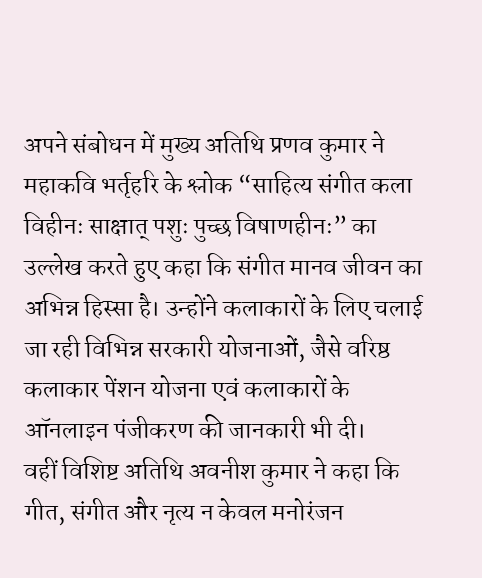अपने संबोधन में मुख्य अतिथि प्रणव कुमार ने महाकवि भर्तृहरि के श्लोक “साहित्य संगीत कला विहीनः साक्षात् पशुः पुच्छ विषाणहीनः” का उल्लेख करते हुए कहा कि संगीत मानव जीवन का अभिन्न हिस्सा है। उन्होंने कलाकारों के लिए चलाई जा रही विभिन्न सरकारी योजनाओं, जैसे वरिष्ठ कलाकार पेंशन योजना एवं कलाकारों के ऑनलाइन पंजीकरण की जानकारी भी दी।
वहीं विशिष्ट अतिथि अवनीश कुमार ने कहा कि गीत, संगीत और नृत्य न केवल मनोरंजन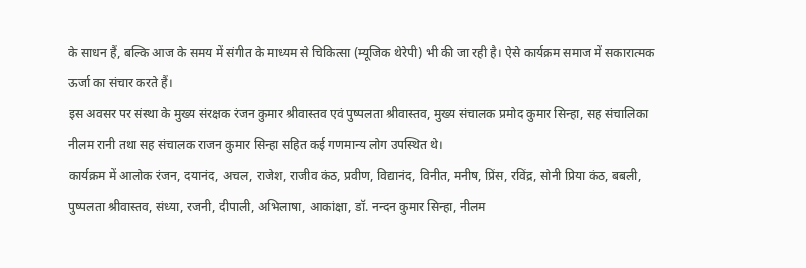के साधन हैं, बल्कि आज के समय में संगीत के माध्यम से चिकित्सा (म्यूजिक थेरेपी) भी की जा रही है। ऐसे कार्यक्रम समाज में सकारात्मक ऊर्जा का संचार करते हैं।
इस अवसर पर संस्था के मुख्य संरक्षक रंजन कुमार श्रीवास्तव एवं पुष्पलता श्रीवास्तव, मुख्य संचालक प्रमोद कुमार सिन्हा, सह संचालिका नीलम रानी तथा सह संचालक राजन कुमार सिन्हा सहित कई गणमान्य लोग उपस्थित थे।
कार्यक्रम में आलोक रंजन, दयानंद, अचल, राजेश, राजीव कंठ, प्रवीण, विद्यानंद, विनीत, मनीष, प्रिंस, रविंद्र, सोनी प्रिया कंठ, बबली, पुष्पलता श्रीवास्तव, संध्या, रजनी, दीपाली, अभिलाषा, आकांक्षा, डॉ. नन्दन कुमार सिन्हा, नीलम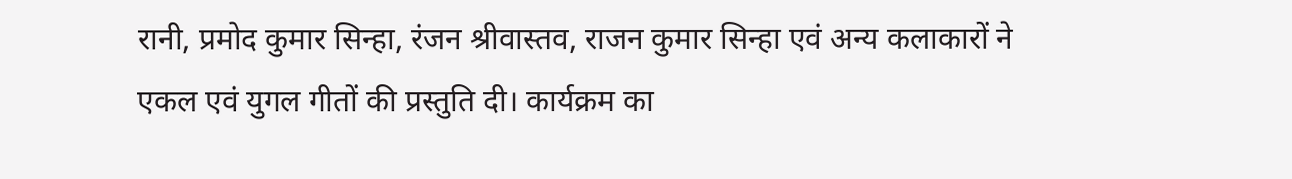रानी, प्रमोद कुमार सिन्हा, रंजन श्रीवास्तव, राजन कुमार सिन्हा एवं अन्य कलाकारों ने एकल एवं युगल गीतों की प्रस्तुति दी। कार्यक्रम का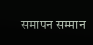समापन सम्मान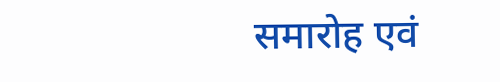समारोह एवं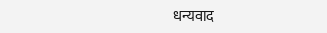धन्यवाद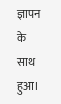ज्ञापन के साथ हुआ।